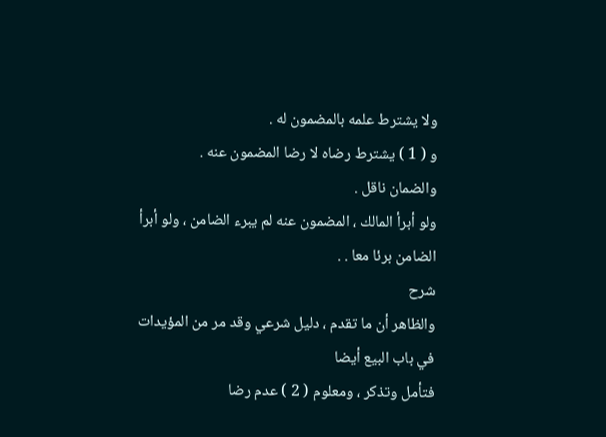ولا يشترط علمه بالمضمون له .
و ( 1 ) يشترط رضاه لا رضا المضمون عنه .
والضمان ناقل .
ولو أبرأ المالك ، المضمون عنه لم يبرء الضامن ، ولو أبرأ الضامن برئا معا . .
شرح
والظاهر أن ما تقدم ، دليل شرعي وقد مر من المؤيدات في باب البيع أيضا
فتأمل وتذكر ، ومعلوم ( 2 ) عدم رضا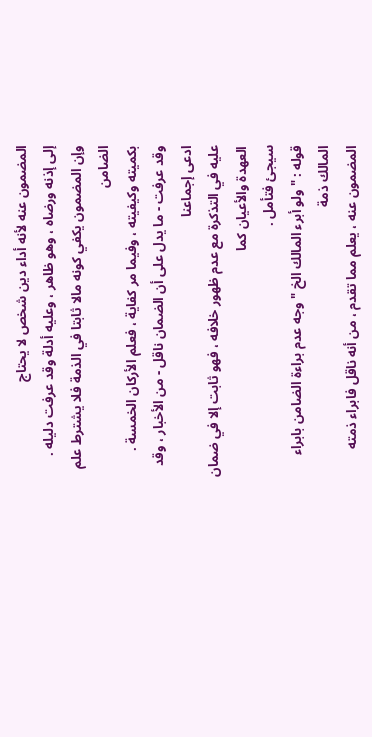المضمون عنه لأنه أداء دين شخص لا يحتاج
إلى إذنه ورضاه ، وهو ظاهر ، وعليه أدلة وقد عرفت دليله .
وإن المضمون يكفي كونه مالا ثابتا في الذمة فلا يشترط علم الضامن
بكميته وكيفيته ، وفيما مر كفاية ، فعلم الأركان الخمسة .
وقد عرفت - ما يدل على أن الضمان ناقل - من الأخبار ، وقد ادعى إجماعنا
عليه في التذكرة مع عدم ظهور خلافه ، فهو ثابت إلا في ضمان العهدة والأعيان كما
سيجئ فتأمل .
قوله : " ولو أبرء المالك الخ " وجه عدم براءة الضامن بابراء المالك ذمة
المضمون عنه ، يعلم مما تقدم ، من أنه ناقل فابراء ذمته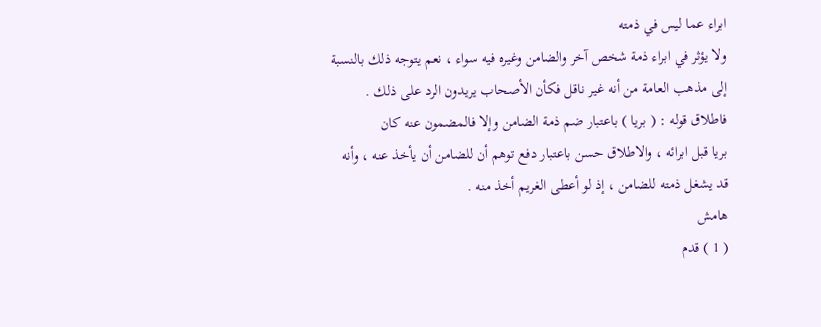ابراء عما ليس في ذمته
ولا يؤثر في ابراء ذمة شخص آخر والضامن وغيره فيه سواء ، نعم يتوجه ذلك بالنسبة
إلى مذهب العامة من أنه غير ناقل فكأن الأصحاب يريدون الرد على ذلك .
فاطلاق قوله : ( بريا ) باعتبار ضم ذمة الضامن وإلا فالمضمون عنه كان
بريا قبل ابرائه ، والاطلاق حسن باعتبار دفع توهم أن للضامن أن يأخذ عنه ، وأنه
قد يشغل ذمته للضامن ، إذ لو أعطى الغريم أخذ منه .
هامش
( 1 ) قدم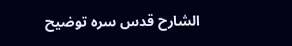الشارح قدس سره توضيح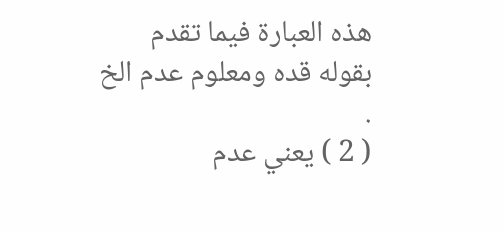هذه العبارة فيما تقدم بقوله قده ومعلوم عدم الخ .
( 2 ) يعني عدم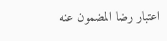اعتبار رضا المضمون عنه